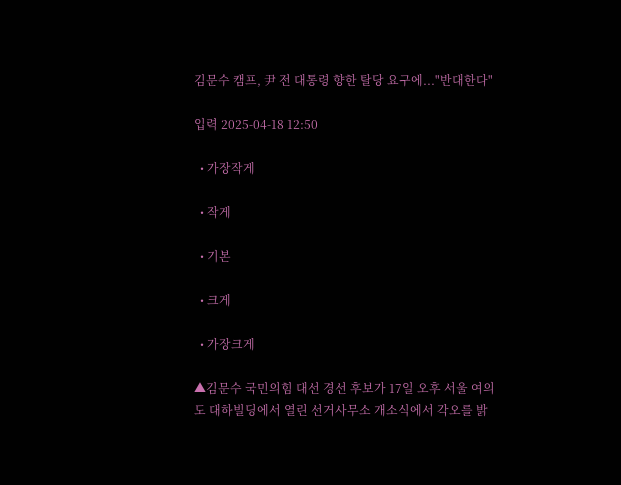김문수 캠프, 尹 전 대통령 향한 탈당 요구에..."반대한다"

입력 2025-04-18 12:50

  • 가장작게

  • 작게

  • 기본

  • 크게

  • 가장크게

▲김문수 국민의힘 대선 경선 후보가 17일 오후 서울 여의도 대하빌딩에서 열린 선거사무소 개소식에서 각오를 밝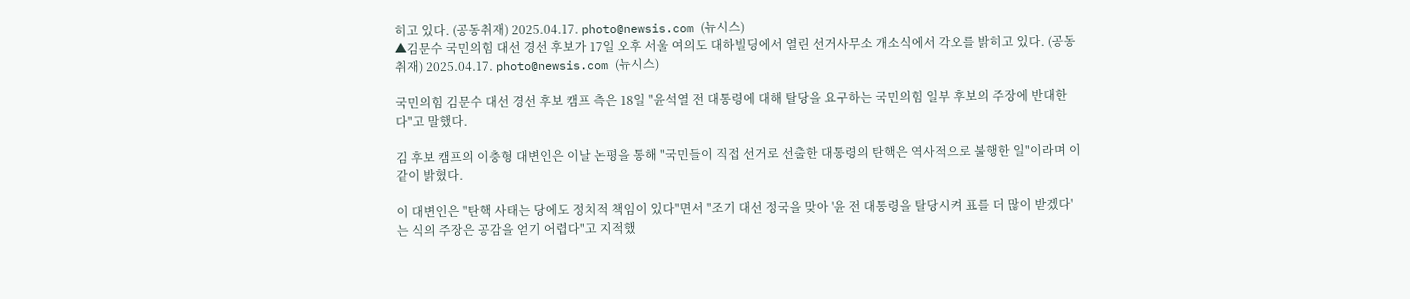히고 있다. (공동취재) 2025.04.17. photo@newsis.com (뉴시스)
▲김문수 국민의힘 대선 경선 후보가 17일 오후 서울 여의도 대하빌딩에서 열린 선거사무소 개소식에서 각오를 밝히고 있다. (공동취재) 2025.04.17. photo@newsis.com (뉴시스)

국민의힘 김문수 대선 경선 후보 캠프 측은 18일 "윤석열 전 대통령에 대해 탈당을 요구하는 국민의힘 일부 후보의 주장에 반대한다"고 말했다.

김 후보 캠프의 이충형 대변인은 이날 논평을 통해 "국민들이 직접 선거로 선출한 대통령의 탄핵은 역사적으로 불행한 일"이라며 이같이 밝혔다.

이 대변인은 "탄핵 사태는 당에도 정치적 책임이 있다"면서 "조기 대선 정국을 맞아 '윤 전 대통령을 탈당시켜 표를 더 많이 받겠다'는 식의 주장은 공감을 얻기 어렵다"고 지적했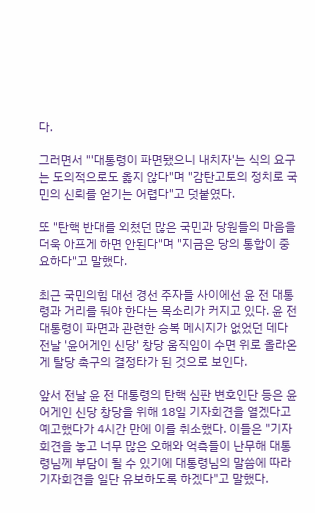다.

그러면서 "'대통령이 파면됐으니 내치자'는 식의 요구는 도의적으로도 옳지 않다"며 "감탄고토의 정치로 국민의 신뢰를 얻기는 어렵다"고 덧붙였다.

또 "탄핵 반대를 외쳤던 많은 국민과 당원들의 마음을 더욱 아프게 하면 안된다"며 "지금은 당의 통합이 중요하다"고 말했다.

최근 국민의힘 대선 경선 주자들 사이에선 윤 전 대통령과 거리를 둬야 한다는 목소리가 커지고 있다. 윤 전 대통령이 파면과 관련한 승복 메시지가 없었던 데다 전날 '윤어게인 신당' 창당 움직임이 수면 위로 올라온 게 탈당 촉구의 결정타가 된 것으로 보인다.

앞서 전날 윤 전 대통령의 탄핵 심판 변호인단 등은 윤어게인 신당 창당을 위해 18일 기자회견을 열겠다고 예고했다가 4시간 만에 이를 취소했다. 이들은 "기자회견을 놓고 너무 많은 오해와 억측들이 난무해 대통령님께 부담이 될 수 있기에 대통령님의 말씀에 따라 기자회견을 일단 유보하도록 하겠다"고 말했다.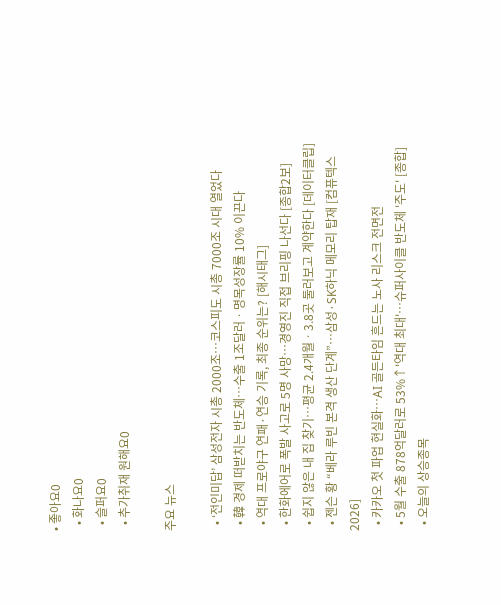• 좋아요0
  • 화나요0
  • 슬퍼요0
  • 추가취재 원해요0

주요 뉴스

  • ‘전인미답’ 삼성전자 시총 2000조…코스피도 시총 7000조 시대 열었다
  • 韓 경제 떠받치는 반도체⋯수출 1조달러ㆍ명목성장률 10% 이끈다
  • 역대 프로야구 연패·연승 기록, 최종 순위는? [해시태그]
  • 한화에어로 폭발 사고로 5명 사망…경영진 직접 브리핑 나선다 [종합2보]
  • 쉽지 않은 내 집 찾기…평균 2.4개월ㆍ3.8곳 둘러보고 계약한다 [데이터클립]
  • 젠슨 황 “베라 루빈 본격 생산 단계”…삼성·SK하닉 메모리 탑재 [컴퓨텍스2026]
  • 카카오 첫 파업 현실화⋯AI 골든타임 흔드는 노사 리스크 전면전
  • 5월 수출 878억달러로 53%↑'역대 최대'⋯슈퍼사이클 반도체 '주도' [종합]
  • 오늘의 상승종목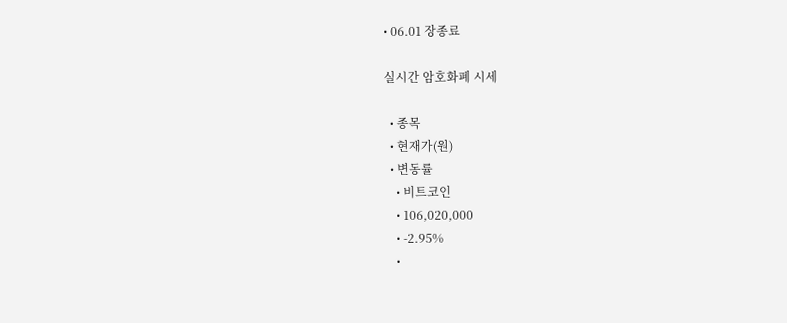• 06.01 장종료

실시간 암호화폐 시세

  • 종목
  • 현재가(원)
  • 변동률
    • 비트코인
    • 106,020,000
    • -2.95%
    •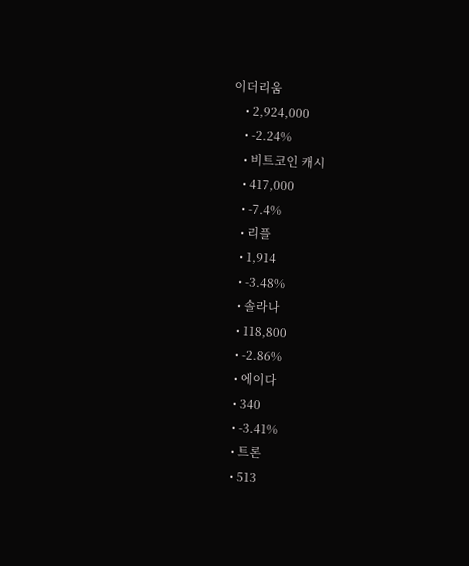이더리움
    • 2,924,000
    • -2.24%
    • 비트코인 캐시
    • 417,000
    • -7.4%
    • 리플
    • 1,914
    • -3.48%
    • 솔라나
    • 118,800
    • -2.86%
    • 에이다
    • 340
    • -3.41%
    • 트론
    • 513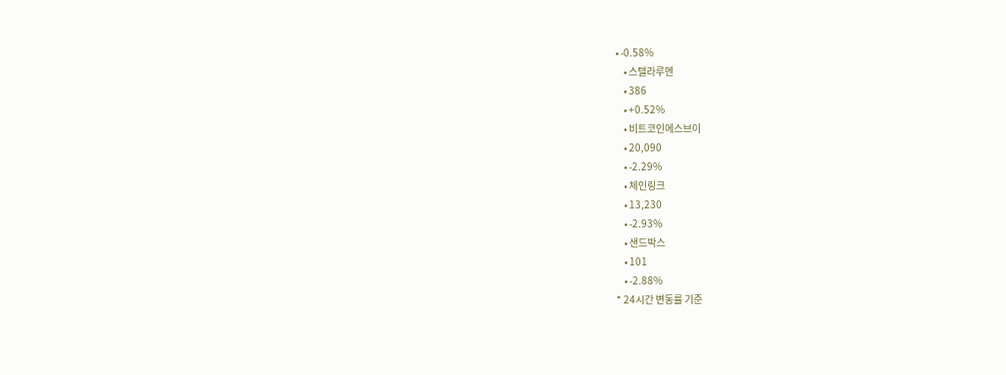• -0.58%
    • 스텔라루멘
    • 386
    • +0.52%
    • 비트코인에스브이
    • 20,090
    • -2.29%
    • 체인링크
    • 13,230
    • -2.93%
    • 샌드박스
    • 101
    • -2.88%
* 24시간 변동률 기준